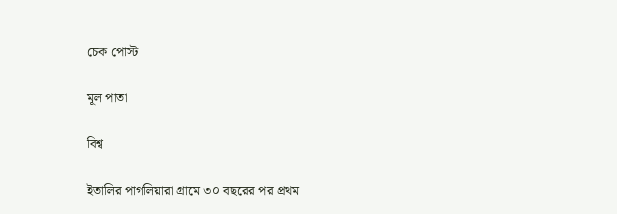চেক পোস্ট

মূল পাতা

বিশ্ব

ইতালির পাগলিয়ারা গ্রামে ৩০ বছরের পর প্রথম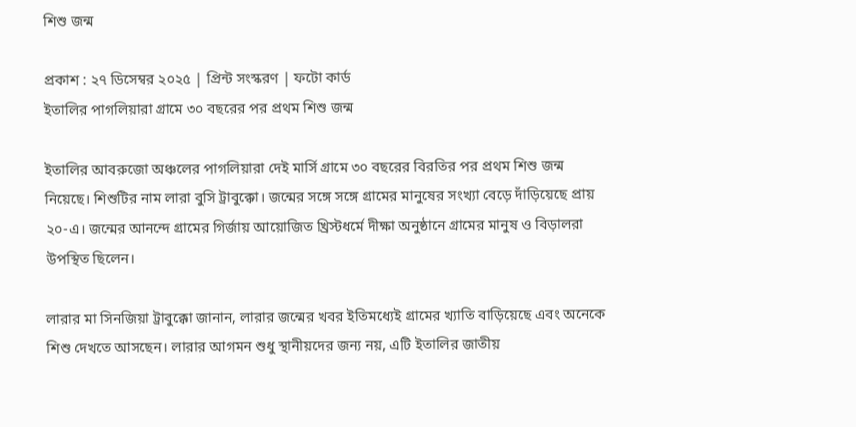শিশু জন্ম

প্রকাশ : ২৭ ডিসেম্বর ২০২৫ | প্রিন্ট সংস্করণ | ফটো কার্ড
ইতালির পাগলিয়ারা গ্রামে ৩০ বছরের পর প্রথম শিশু জন্ম

ইতালির আবরুজো অঞ্চলের পাগলিয়ারা দেই মার্সি গ্রামে ৩০ বছরের বিরতির পর প্রথম শিশু জন্ম নিয়েছে। শিশুটির নাম লারা বুসি ট্রাবুক্কো। জন্মের সঙ্গে সঙ্গে গ্রামের মানুষের সংখ্যা বেড়ে দাঁড়িয়েছে প্রায় ২০-এ। জন্মের আনন্দে গ্রামের গির্জায় আয়োজিত খ্রিস্টধর্মে দীক্ষা অনুষ্ঠানে গ্রামের মানুষ ও বিড়ালরা উপস্থিত ছিলেন।

লারার মা সিনজিয়া ট্রাবুক্কো জানান, লারার জন্মের খবর ইতিমধ্যেই গ্রামের খ্যাতি বাড়িয়েছে এবং অনেকে শিশু দেখতে আসছেন। লারার আগমন শুধু স্থানীয়দের জন্য নয়, এটি ইতালির জাতীয়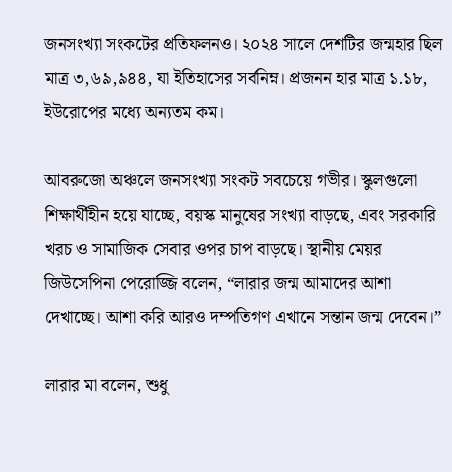জনসংখ্যা সংকটের প্রতিফলনও। ২০২৪ সালে দেশটির জন্মহার ছিল মাত্র ৩,৬৯,৯৪৪, যা ইতিহাসের সর্বনিম্ন। প্রজনন হার মাত্র ১.১৮, ইউরোপের মধ্যে অন্যতম কম।

আবরুজো অঞ্চলে জনসংখ্যা সংকট সবচেয়ে গভীর। স্কুলগুলো শিক্ষার্থীহীন হয়ে যাচ্ছে, বয়স্ক মানুষের সংখ্যা বাড়ছে, এবং সরকারি খরচ ও সামাজিক সেবার ওপর চাপ বাড়ছে। স্থানীয় মেয়র জিউসেপিনা পেরোজ্জি বলেন, “লারার জন্ম আমাদের আশা দেখাচ্ছে। আশা করি আরও দম্পতিগণ এখানে সন্তান জন্ম দেবেন।”

লারার মা বলেন, শুধু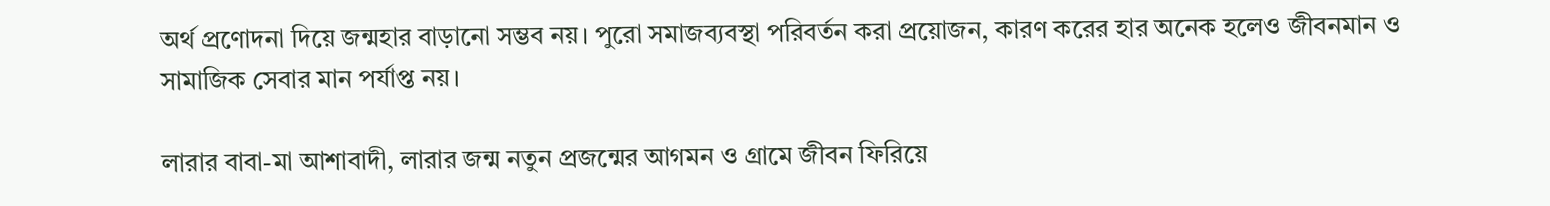অর্থ প্রণোদনা দিয়ে জন্মহার বাড়ানো সম্ভব নয়। পুরো সমাজব্যবস্থা পরিবর্তন করা প্রয়োজন, কারণ করের হার অনেক হলেও জীবনমান ও সামাজিক সেবার মান পর্যাপ্ত নয়।

লারার বাবা-মা আশাবাদী, লারার জন্ম নতুন প্রজন্মের আগমন ও গ্রামে জীবন ফিরিয়ে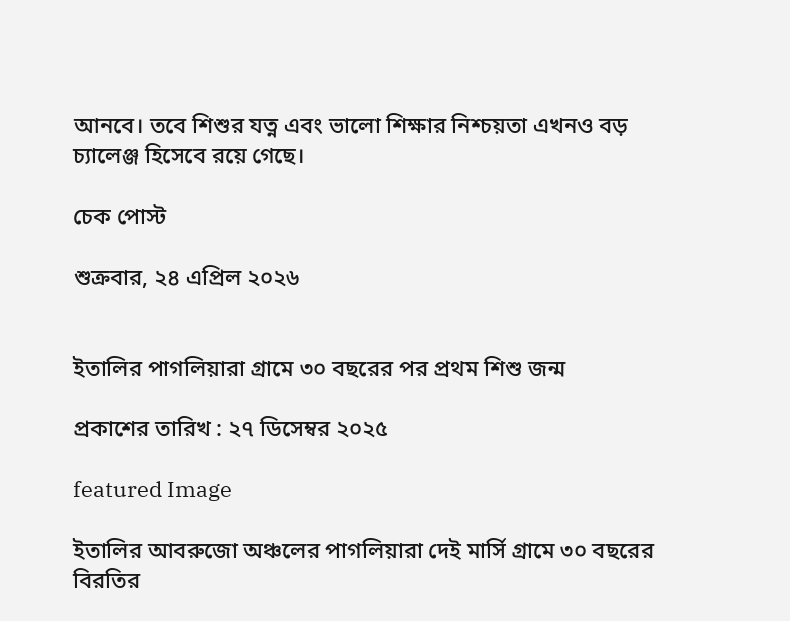আনবে। তবে শিশুর যত্ন এবং ভালো শিক্ষার নিশ্চয়তা এখনও বড় চ্যালেঞ্জ হিসেবে রয়ে গেছে।

চেক পোস্ট

শুক্রবার, ২৪ এপ্রিল ২০২৬


ইতালির পাগলিয়ারা গ্রামে ৩০ বছরের পর প্রথম শিশু জন্ম

প্রকাশের তারিখ : ২৭ ডিসেম্বর ২০২৫

featured Image

ইতালির আবরুজো অঞ্চলের পাগলিয়ারা দেই মার্সি গ্রামে ৩০ বছরের বিরতির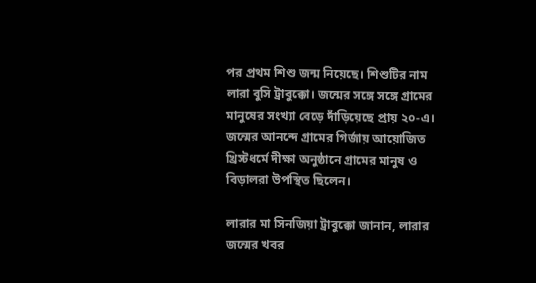পর প্রথম শিশু জন্ম নিয়েছে। শিশুটির নাম লারা বুসি ট্রাবুক্কো। জন্মের সঙ্গে সঙ্গে গ্রামের মানুষের সংখ্যা বেড়ে দাঁড়িয়েছে প্রায় ২০-এ। জন্মের আনন্দে গ্রামের গির্জায় আয়োজিত খ্রিস্টধর্মে দীক্ষা অনুষ্ঠানে গ্রামের মানুষ ও বিড়ালরা উপস্থিত ছিলেন।

লারার মা সিনজিয়া ট্রাবুক্কো জানান, লারার জন্মের খবর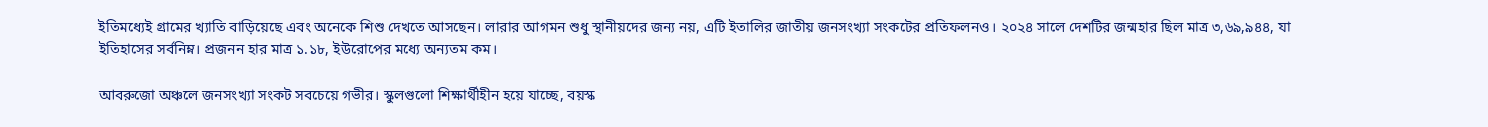ইতিমধ্যেই গ্রামের খ্যাতি বাড়িয়েছে এবং অনেকে শিশু দেখতে আসছেন। লারার আগমন শুধু স্থানীয়দের জন্য নয়, এটি ইতালির জাতীয় জনসংখ্যা সংকটের প্রতিফলনও। ২০২৪ সালে দেশটির জন্মহার ছিল মাত্র ৩,৬৯,৯৪৪, যা ইতিহাসের সর্বনিম্ন। প্রজনন হার মাত্র ১.১৮, ইউরোপের মধ্যে অন্যতম কম।

আবরুজো অঞ্চলে জনসংখ্যা সংকট সবচেয়ে গভীর। স্কুলগুলো শিক্ষার্থীহীন হয়ে যাচ্ছে, বয়স্ক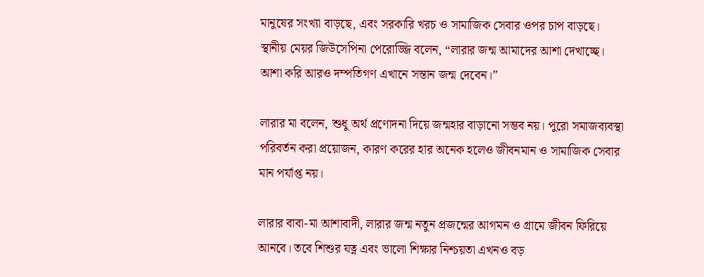মানুষের সংখ্যা বাড়ছে, এবং সরকারি খরচ ও সামাজিক সেবার ওপর চাপ বাড়ছে। স্থানীয় মেয়র জিউসেপিনা পেরোজ্জি বলেন, “লারার জন্ম আমাদের আশা দেখাচ্ছে। আশা করি আরও দম্পতিগণ এখানে সন্তান জন্ম দেবেন।”

লারার মা বলেন, শুধু অর্থ প্রণোদনা দিয়ে জন্মহার বাড়ানো সম্ভব নয়। পুরো সমাজব্যবস্থা পরিবর্তন করা প্রয়োজন, কারণ করের হার অনেক হলেও জীবনমান ও সামাজিক সেবার মান পর্যাপ্ত নয়।

লারার বাবা-মা আশাবাদী, লারার জন্ম নতুন প্রজন্মের আগমন ও গ্রামে জীবন ফিরিয়ে আনবে। তবে শিশুর যত্ন এবং ভালো শিক্ষার নিশ্চয়তা এখনও বড়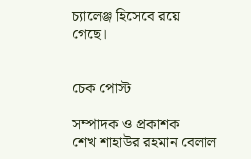চ্যালেঞ্জ হিসেবে রয়ে গেছে।


চেক পোস্ট

সম্পাদক ও প্রকাশক
শেখ শাহাউর রহমান বেলাল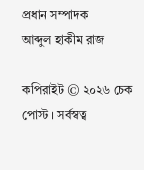প্রধান সম্পাদক
আব্দুল হাকীম রাজ

কপিরাইট © ২০২৬ চেক পোস্ট । সর্বস্বত্ব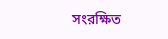সংরক্ষিত